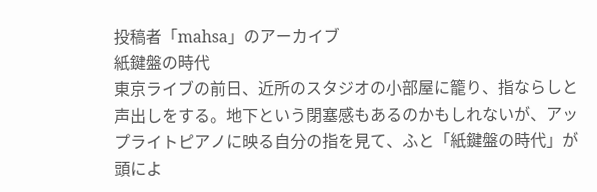投稿者「mahsa」のアーカイブ
紙鍵盤の時代
東京ライブの前日、近所のスタジオの小部屋に籠り、指ならしと声出しをする。地下という閉塞感もあるのかもしれないが、アップライトピアノに映る自分の指を見て、ふと「紙鍵盤の時代」が頭によ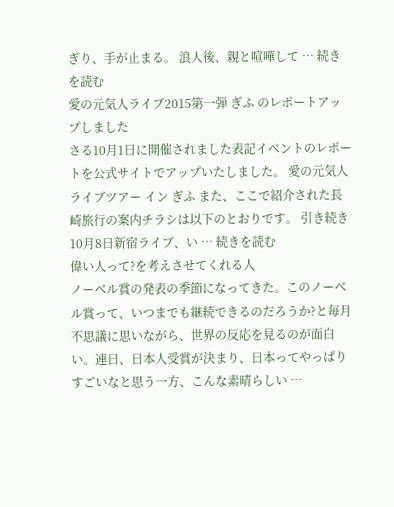ぎり、手が止まる。 浪人後、親と喧嘩して … 続きを読む
愛の元気人ライブ2015第一弾 ぎふ のレポートアップしました
さる10月1日に開催されました表記イベントのレポートを公式サイトでアップいたしました。 愛の元気人ライブツアー イン ぎふ また、ここで紹介された長崎旅行の案内チラシは以下のとおりです。 引き続き10月8日新宿ライブ、い … 続きを読む
偉い人って?を考えさせてくれる人
ノーベル賞の発表の季節になってきた。このノーベル賞って、いつまでも継続できるのだろうか?と毎月不思議に思いながら、世界の反応を見るのが面白い。連日、日本人受賞が決まり、日本ってやっぱりすごいなと思う一方、こんな素晴らしい …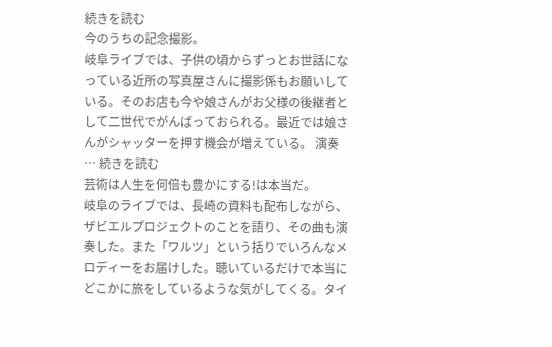続きを読む
今のうちの記念撮影。
岐阜ライブでは、子供の頃からずっとお世話になっている近所の写真屋さんに撮影係もお願いしている。そのお店も今や娘さんがお父様の後継者として二世代でがんばっておられる。最近では娘さんがシャッターを押す機会が増えている。 演奏 … 続きを読む
芸術は人生を何倍も豊かにする!は本当だ。
岐阜のライブでは、長崎の資料も配布しながら、ザビエルプロジェクトのことを語り、その曲も演奏した。また「ワルツ」という括りでいろんなメロディーをお届けした。聴いているだけで本当にどこかに旅をしているような気がしてくる。タイ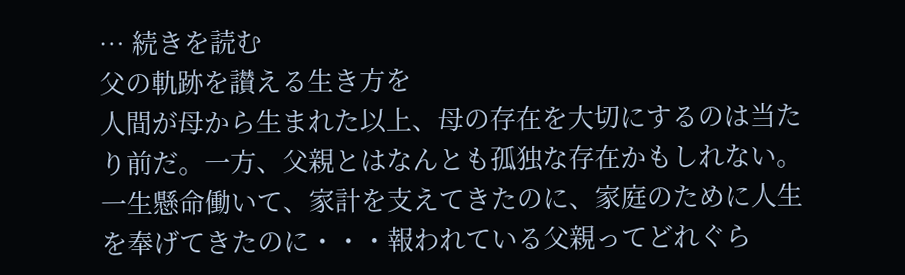… 続きを読む
父の軌跡を讃える生き方を
人間が母から生まれた以上、母の存在を大切にするのは当たり前だ。一方、父親とはなんとも孤独な存在かもしれない。一生懸命働いて、家計を支えてきたのに、家庭のために人生を奉げてきたのに・・・報われている父親ってどれぐら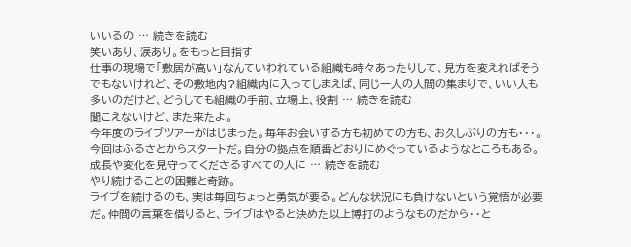いいるの … 続きを読む
笑いあり、涙あり。をもっと目指す
仕事の現場で「敷居が高い」なんていわれている組織も時々あったりして、見方を変えればそうでもないけれど、その敷地内?組織内に入ってしまえば、同じ一人の人間の集まりで、いい人も多いのだけど、どうしても組織の手前、立場上、役割 … 続きを読む
聞こえないけど、また来たよ。
今年度のライブツアーがはじまった。毎年お会いする方も初めての方も、お久しぶりの方も・・・。 今回はふるさとからスタートだ。自分の拠点を順番どおりにめぐっているようなところもある。 成長や変化を見守ってくださるすべての人に … 続きを読む
やり続けることの困難と奇跡。
ライブを続けるのも、実は毎回ちょっと勇気が要る。どんな状況にも負けないという覚悟が必要だ。仲間の言葉を借りると、ライブはやると決めた以上博打のようなものだから・・と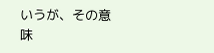いうが、その意味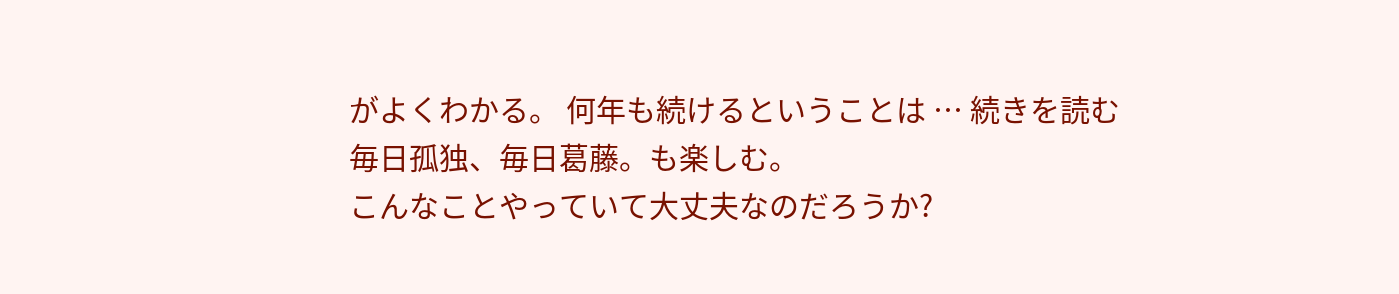がよくわかる。 何年も続けるということは … 続きを読む
毎日孤独、毎日葛藤。も楽しむ。
こんなことやっていて大丈夫なのだろうか?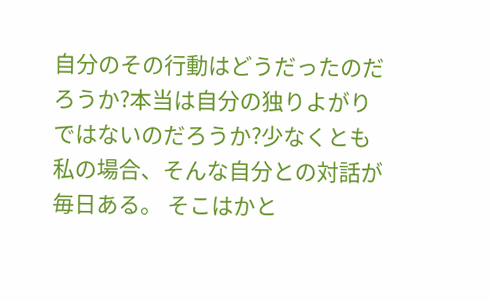自分のその行動はどうだったのだろうか?本当は自分の独りよがりではないのだろうか?少なくとも私の場合、そんな自分との対話が毎日ある。 そこはかと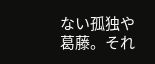ない孤独や葛藤。それ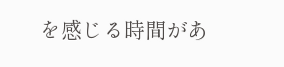を感じる時間があ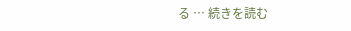る … 続きを読む